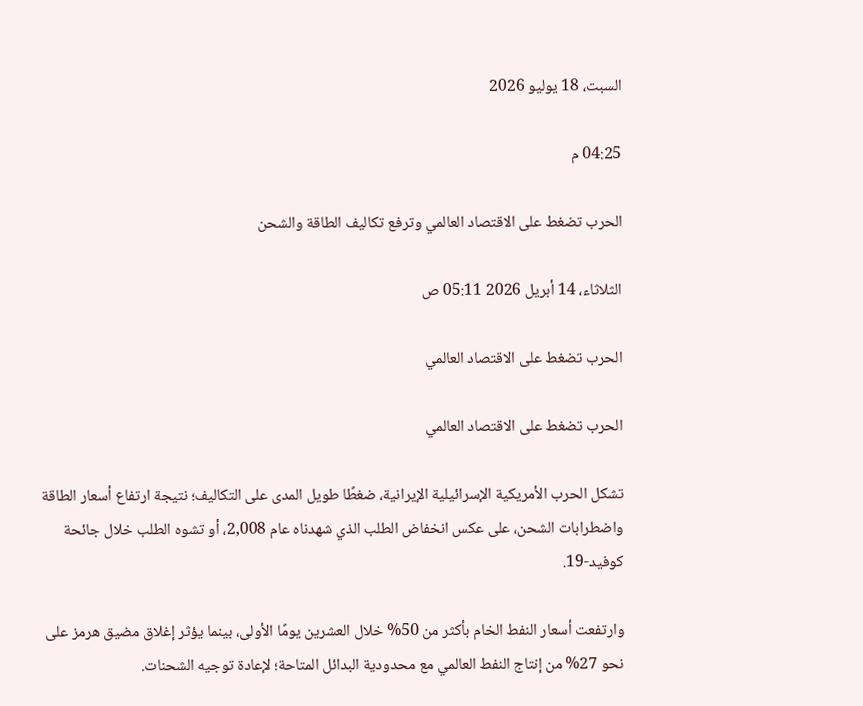السبت، 18 يوليو 2026

04:25 م

الحرب تضغط على الاقتصاد العالمي وترفع تكاليف الطاقة والشحن

الثلاثاء، 14 أبريل 2026 05:11 ص

الحرب تضغط على الاقتصاد العالمي

الحرب تضغط على الاقتصاد العالمي

تشكل الحرب الأمريكية الإسرائيلية الإيرانية، ضغطًا طويل المدى على التكاليف؛ نتيجة ارتفاع أسعار الطاقة واضطرابات الشحن، على عكس انخفاض الطلب الذي شهدناه عام 2,008، أو تشوه الطلب خلال جائحة كوفيد-19.

وارتفعت أسعار النفط الخام بأكثر من 50% خلال العشرين يومًا الأولى، بينما يؤثر إغلاق مضيق هرمز على نحو 27% من إنتاج النفط العالمي مع محدودية البدائل المتاحة؛ لإعادة توجيه الشحنات.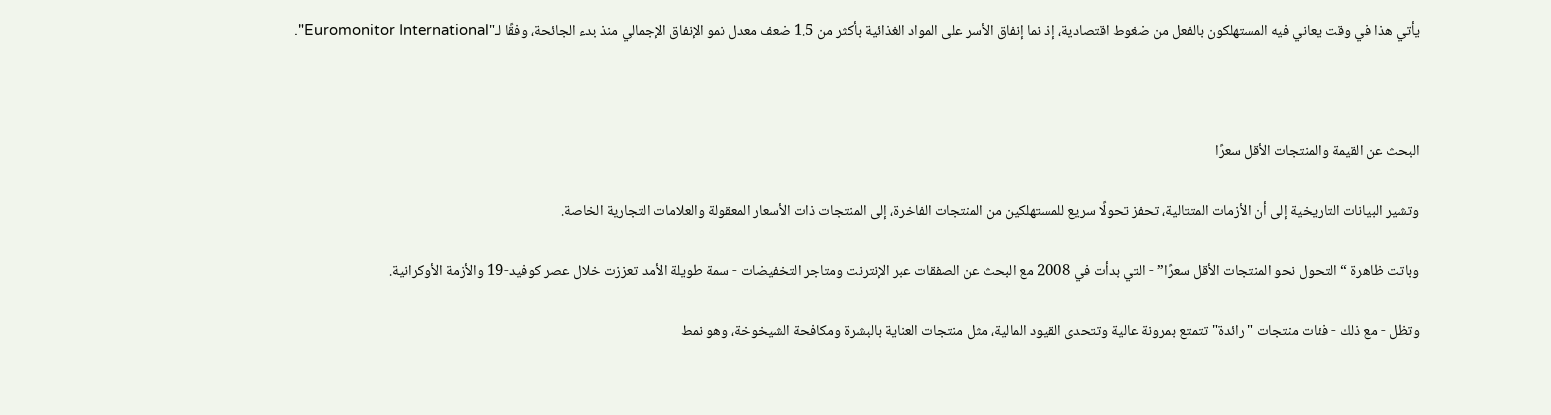يأتي هذا في وقت يعاني فيه المستهلكون بالفعل من ضغوط اقتصادية، إذ نما إنفاق الأسر على المواد الغذائية بأكثر من 1.5 ضعف معدل نمو الإنفاق الإجمالي منذ بدء الجائحة، وفقًا لـ"Euromonitor International".



البحث عن القيمة والمنتجات الأقل سعرًا

وتشير البيانات التاريخية إلى أن الأزمات المتتالية، تحفز تحولًا سريع للمستهلكين من المنتجات الفاخرة، إلى المنتجات ذات الأسعار المعقولة والعلامات التجارية الخاصة.

وباتت ظاهرة “التحول نحو المنتجات الأقل سعرًا” - التي بدأت في 2008 مع البحث عن الصفقات عبر الإنترنت ومتاجر التخفيضات - سمة طويلة الأمد تعززت خلال عصر كوفيد-19 والأزمة الأوكرانية.

وتظل - مع ذلك - فئات منتجات "رائدة" تتمتع بمرونة عالية وتتحدى القيود المالية، مثل منتجات العناية بالبشرة ومكافحة الشيخوخة، وهو نمط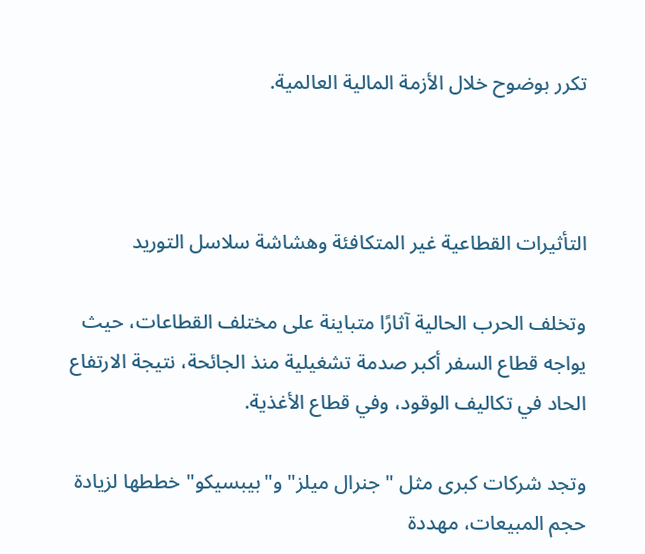تكرر بوضوح خلال الأزمة المالية العالمية.



التأثيرات القطاعية غير المتكافئة وهشاشة سلاسل التوريد

وتخلف الحرب الحالية آثارًا متباينة على مختلف القطاعات، حيث يواجه قطاع السفر أكبر صدمة تشغيلية منذ الجائحة، نتيجة الارتفاع الحاد في تكاليف الوقود، وفي قطاع الأغذية.

وتجد شركات كبرى مثل "جنرال ميلز" و"بيبسيكو" خططها لزيادة حجم المبيعات، مهددة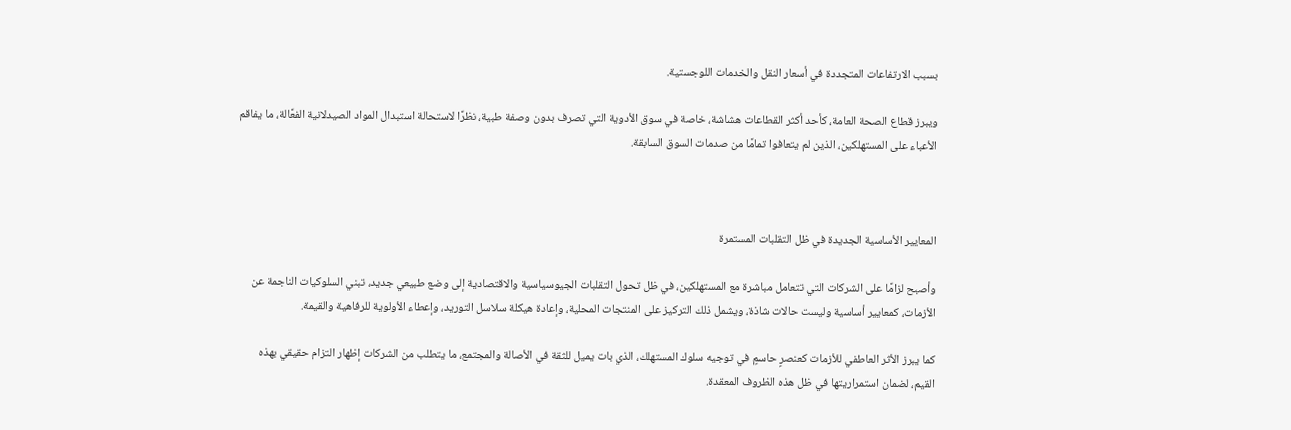بسبب الارتفاعات المتجددة في أسعار النقل والخدمات اللوجستية.

ويبرز قطاع الصحة العامة، كأحد أكثر القطاعات هشاشة، خاصة في سوق الأدوية التي تصرف بدون وصفة طبية، نظرًا لاستحالة استبدال المواد الصيدلانية الفعَّالة، ما يفاقم الأعباء على المستهلكين، الذين لم يتعافوا تمامًا من صدمات السوق السابقة.



المعايير الأساسية الجديدة في ظل التقلبات المستمرة

وأصبح لزامًا على الشركات التي تتعامل مباشرة مع المستهلكين، في ظل تحول التقلبات الجيوسياسية والاقتصادية إلى وضع طبيعي جديد، تبني السلوكيات الناجمة عن الأزمات، كمعايير أساسية وليست حالات شاذة، ويشمل ذلك التركيز على المنتجات المحلية، وإعادة هيكلة سلاسل التوريد، وإعطاء الأولوية للرفاهية والقيمة.

كما يبرز الأثر العاطفي للأزمات كعنصرٍ حاسمٍ في توجيه سلوك المستهلك، الذي بات يميل للثقة في الأصالة والمجتمع، ما يتطلب من الشركات إظهار التزام حقيقي بهذه القيم، لضمان استمراريتها في ظل هذه الظروف المعقدة.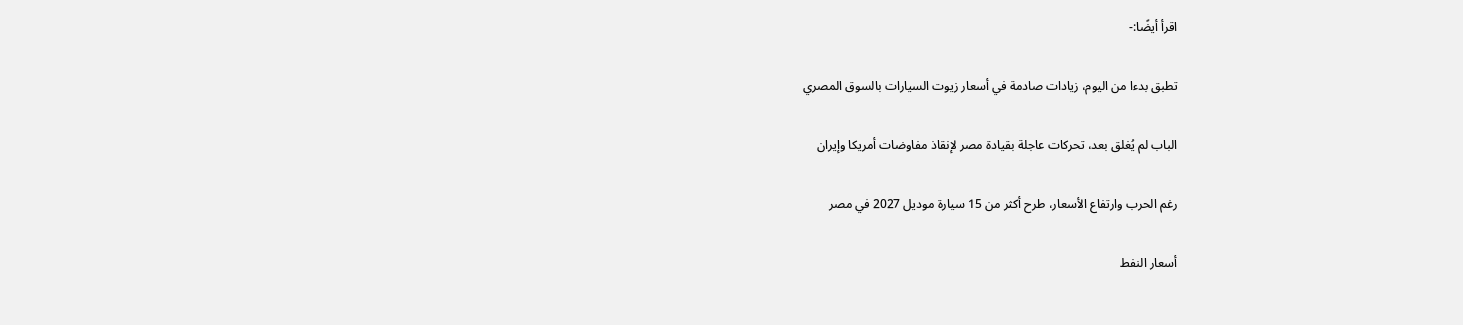اقرأ أيضًا:-

تطبق بدءا من اليوم، زيادات صادمة في أسعار زيوت السيارات بالسوق المصري

الباب لم يُغلق بعد، تحركات عاجلة بقيادة مصر لإنقاذ مفاوضات أمريكا وإيران

رغم الحرب وارتفاع الأسعار، طرح أكثر من 15 سيارة موديل 2027 في مصر

أسعار النفط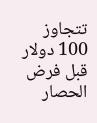تتجاوز 100 دولار قبل فرض الحصار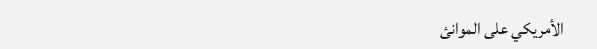الأمريكي على الموانئ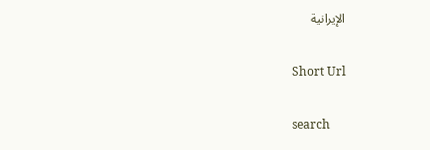الإيرانية

Short Url

search